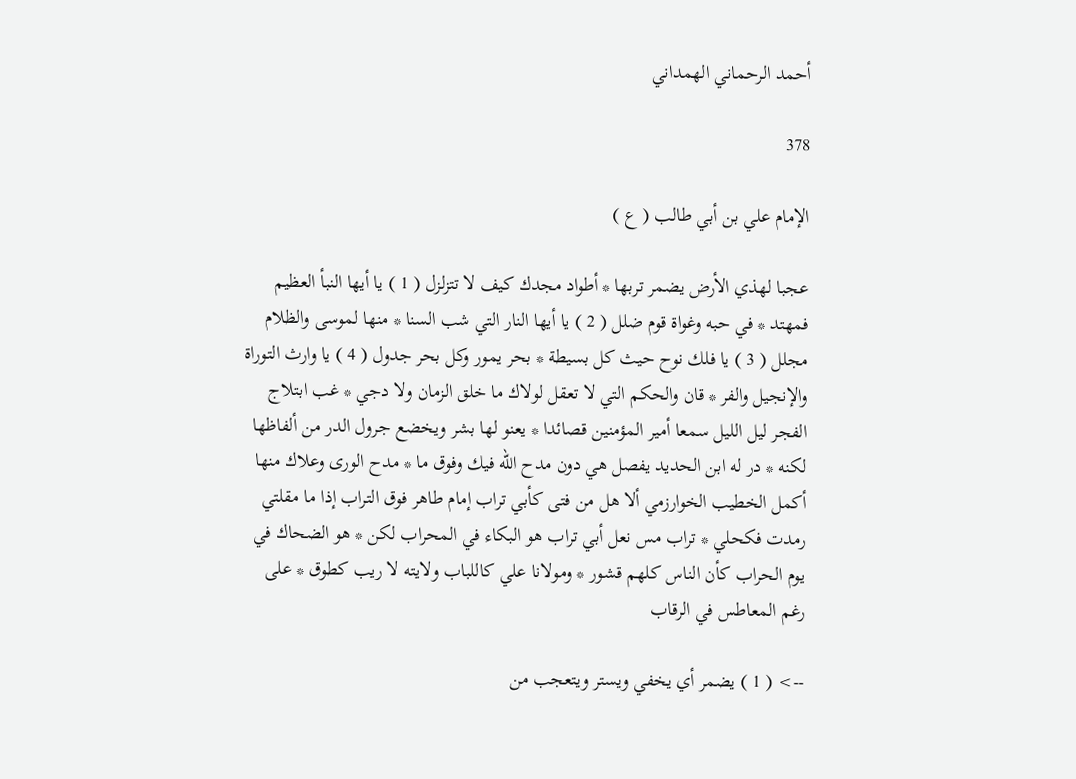أحمد الرحماني الهمداني

378

الإمام علي بن أبي طالب ( ع )

عجبا لهذي الأرض يضمر تربها * أطواد مجدك كيف لا تتزلزل ( 1 ) يا أيها النبأ العظيم فمهتد * في حبه وغواة قوم ضلل ( 2 ) يا أيها النار التي شب السنا * منها لموسى والظلام مجلل ( 3 ) يا فلك نوح حيث كل بسيطة * بحر يمور وكل بحر جدول ( 4 ) يا وارث التوراة والإنجيل والفر * قان والحكم التي لا تعقل لولاك ما خلق الزمان ولا دجي * غب ابتلاج الفجر ليل الليل سمعا أمير المؤمنين قصائدا * يعنو لها بشر ويخضع جرول الدر من ألفاظها لكنه * در له ابن الحديد يفصل هي دون مدح الله فيك وفوق ما * مدح الورى وعلاك منها أكمل الخطيب الخوارزمي ألا هل من فتى كأبي تراب إمام طاهر فوق التراب إذا ما مقلتي رمدت فكحلي * تراب مس نعل أبي تراب هو البكاء في المحراب لكن * هو الضحاك في يوم الحراب كأن الناس كلهم قشور * ومولانا علي كاللباب ولايته لا ريب كطوق * على رغم المعاطس في الرقاب

--> ( 1 ) يضمر أي يخفي ويستر ويتعجب من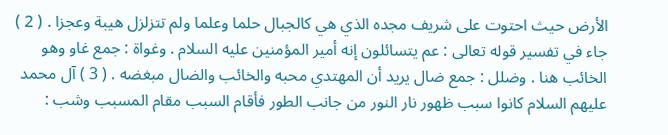الأرض حيث احتوت على شريف مجده الذي هي كالجبال حلما وعلما ولم تتزلزل هيبة وعجزا . ( 2 ) جاء في تفسير قوله تعالى : عم يتسائلون إنه أمير المؤمنين عليه السلام . وغواة : جمع غاو وهو الخائب هنا . وضلل : جمع ضال يريد أن المهتدي محبه والخائب والضال مبغضه . ( 3 ) آل محمد عليهم السلام كانوا سبب ظهور نار النور من جانب الطور فأقام السبب مقام المسبب وشب :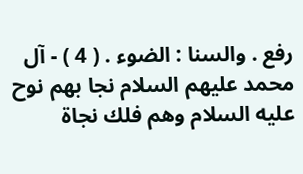رفع . والسنا : الضوء . ( 4 ) - آل محمد عليهم السلام نجا بهم نوح عليه السلام وهم فلك نجاة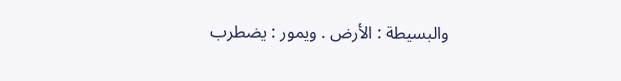والبسيطة : الأرض . ويمور : يضطرب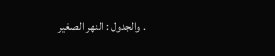. والجدول : النهر الصغير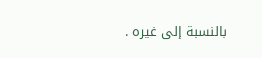بالنسبة إلى غيره .